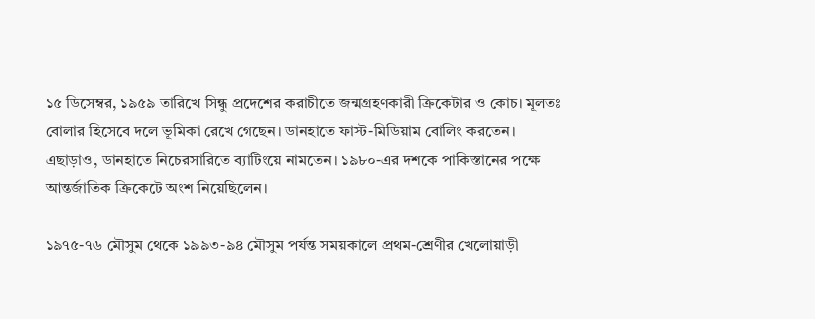১৫ ডিসেম্বর, ১৯৫৯ তারিখে সিন্ধু প্রদেশের করাচীতে জন্মগ্রহণকারী ক্রিকেটার ও কোচ। মূলতঃ বোলার হিসেবে দলে ভূমিকা রেখে গেছেন। ডানহাতে ফাস্ট-মিডিয়াম বোলিং করতেন। এছাড়াও, ডানহাতে নিচেরসারিতে ব্যাটিংয়ে নামতেন। ১৯৮০-এর দশকে পাকিস্তানের পক্ষে আন্তর্জাতিক ক্রিকেটে অংশ নিয়েছিলেন।

১৯৭৫-৭৬ মৌসুম থেকে ১৯৯৩-৯৪ মৌসুম পর্যন্ত সময়কালে প্রথম-শ্রেণীর খেলোয়াড়ী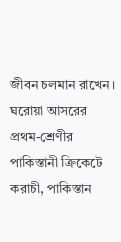জীবন চলমান রাখেন। ঘরোয়া আসরের প্রথম-শ্রেণীর পাকিস্তানী ক্রিকেটে করাচী, পাকিস্তান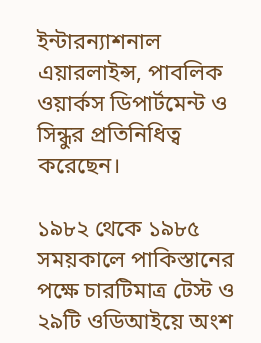ইন্টারন্যাশনাল এয়ারলাইন্স, পাবলিক ওয়ার্কস ডিপার্টমেন্ট ও সিন্ধুর প্রতিনিধিত্ব করেছেন।

১৯৮২ থেকে ১৯৮৫ সময়কালে পাকিস্তানের পক্ষে চারটিমাত্র টেস্ট ও ২৯টি ওডিআইয়ে অংশ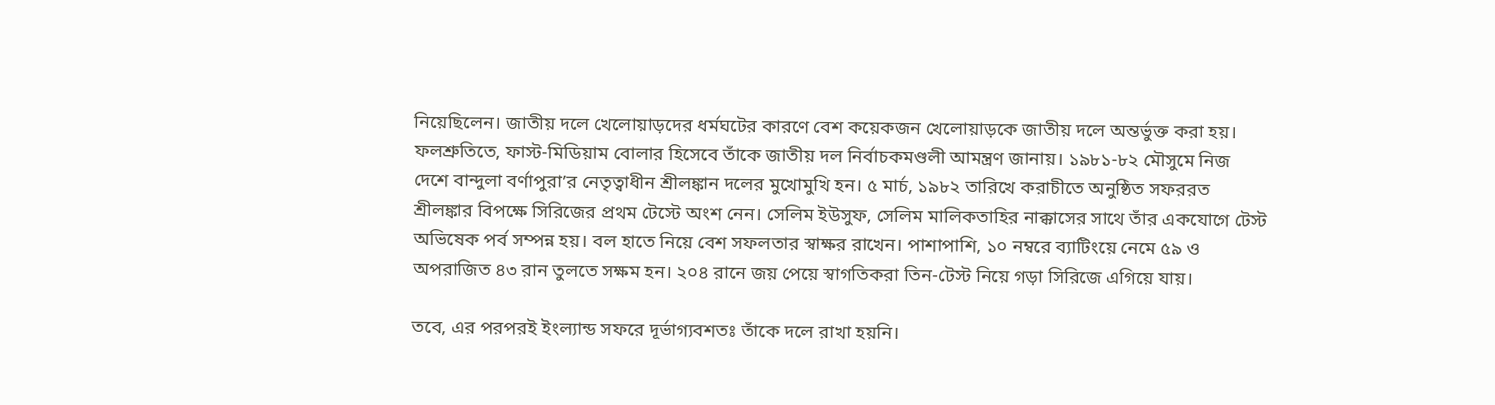নিয়েছিলেন। জাতীয় দলে খেলোয়াড়দের ধর্মঘটের কারণে বেশ কয়েকজন খেলোয়াড়কে জাতীয় দলে অন্তর্ভুক্ত করা হয়। ফলশ্রুতিতে, ফাস্ট-মিডিয়াম বোলার হিসেবে তাঁকে জাতীয় দল নির্বাচকমণ্ডলী আমন্ত্রণ জানায়। ১৯৮১-৮২ মৌসুমে নিজ দেশে বান্দুলা বর্ণাপুরা’র নেতৃত্বাধীন শ্রীলঙ্কান দলের মুখোমুখি হন। ৫ মার্চ, ১৯৮২ তারিখে করাচীতে অনুষ্ঠিত সফররত শ্রীলঙ্কার বিপক্ষে সিরিজের প্রথম টেস্টে অংশ নেন। সেলিম ইউসুফ, সেলিম মালিকতাহির নাক্কাসের সাথে তাঁর একযোগে টেস্ট অভিষেক পর্ব সম্পন্ন হয়। বল হাতে নিয়ে বেশ সফলতার স্বাক্ষর রাখেন। পাশাপাশি, ১০ নম্বরে ব্যাটিংয়ে নেমে ৫৯ ও অপরাজিত ৪৩ রান তুলতে সক্ষম হন। ২০৪ রানে জয় পেয়ে স্বাগতিকরা তিন-টেস্ট নিয়ে গড়া সিরিজে এগিয়ে যায়।

তবে, এর পরপরই ইংল্যান্ড সফরে দূর্ভাগ্যবশতঃ তাঁকে দলে রাখা হয়নি।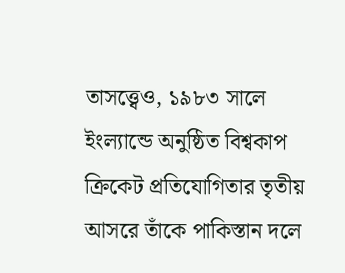তাসত্ত্বেও, ১৯৮৩ সালে ইংল্যান্ডে অনুষ্ঠিত বিশ্বকাপ ক্রিকেট প্রতিযোগিতার তৃতীয় আসরে তাঁকে পাকিস্তান দলে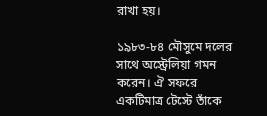রাখা হয়।

১৯৮৩-৮৪ মৌসুমে দলের সাথে অস্ট্রেলিয়া গমন করেন। ঐ সফরে একটিমাত্র টেস্টে তাঁকে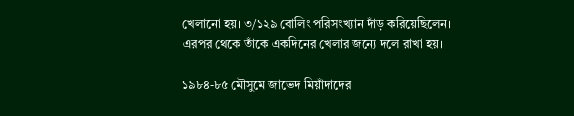খেলানো হয়। ৩/১২৯ বোলিং পরিসংখ্যান দাঁড় করিয়েছিলেন। এরপর থেকে তাঁকে একদিনের খেলার জন্যে দলে রাখা হয়।

১৯৮৪-৮৫ মৌসুমে জাভেদ মিয়াঁদাদের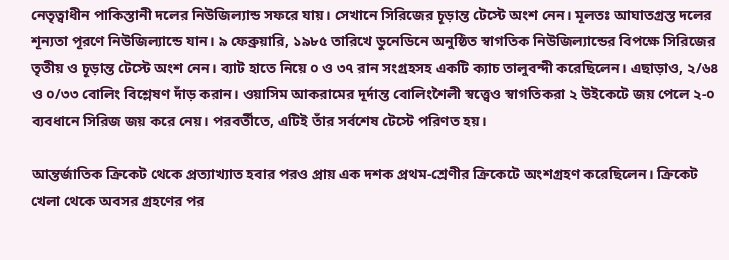নেতৃত্বাধীন পাকিস্তানী দলের নিউজিল্যান্ড সফরে যায়। সেখানে সিরিজের চূড়ান্ত টেস্টে অংশ নেন। মূলতঃ আঘাতগ্রস্ত দলের শূন্যতা পূরণে নিউজিল্যান্ডে যান। ৯ ফেব্রুয়ারি, ১৯৮৫ তারিখে ডুনেডিনে অনুষ্ঠিত স্বাগতিক নিউজিল্যান্ডের বিপক্ষে সিরিজের তৃতীয় ও চূড়ান্ত টেস্টে অংশ নেন। ব্যাট হাতে নিয়ে ০ ও ৩৭ রান সংগ্রহসহ একটি ক্যাচ তালুবন্দী করেছিলেন। এছাড়াও, ২/৬৪ ও ০/৩৩ বোলিং বিশ্লেষণ দাঁড় করান। ওয়াসিম আকরামের দূর্দান্ত বোলিংশৈলী স্বত্ত্বেও স্বাগতিকরা ২ উইকেটে জয় পেলে ২-০ ব্যবধানে সিরিজ জয় করে নেয়। পরবর্তীতে, এটিই তাঁর সর্বশেষ টেস্টে পরিণত হয়।

আন্তর্জাতিক ক্রিকেট থেকে প্রত্যাখ্যাত হবার পরও প্রায় এক দশক প্রথম-শ্রেণীর ক্রিকেটে অংশগ্রহণ করেছিলেন। ক্রিকেট খেলা থেকে অবসর গ্রহণের পর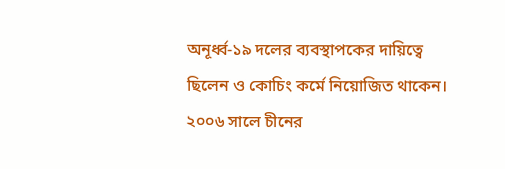অনূর্ধ্ব-১৯ দলের ব্যবস্থাপকের দায়িত্বে ছিলেন ও কোচিং কর্মে নিয়োজিত থাকেন। ২০০৬ সালে চীনের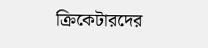ক্রিকেটারদের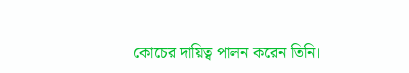কোচের দায়িত্ব পালন করেন তিনি।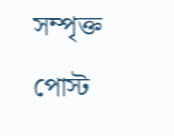সম্পৃক্ত পোস্ট